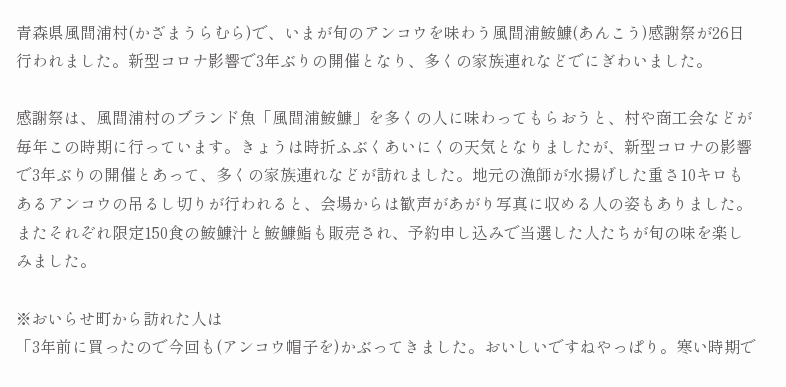青森県風間浦村(かざまうらむら)で、いまが旬のアンコウを味わう風間浦鮟鱇(あんこう)感謝祭が26日行われました。新型コロナ影響で3年ぶりの開催となり、多くの家族連れなどでにぎわいました。

感謝祭は、風間浦村のブランド魚「風間浦鮟鱇」を多くの人に味わってもらおうと、村や商工会などが毎年この時期に行っています。きょうは時折ふぶくあいにくの天気となりましたが、新型コロナの影響で3年ぶりの開催とあって、多くの家族連れなどが訪れました。地元の漁師が水揚げした重さ10キロもあるアンコウの吊るし切りが行われると、会場からは歓声があがり写真に収める人の姿もありました。またそれぞれ限定150食の鮟鱇汁と鮟鱇鮨も販売され、予約申し込みで当選した人たちが旬の味を楽しみました。

※おいらせ町から訪れた人は
「3年前に買ったので今回も(アンコウ帽子を)かぶってきました。おいしいですねやっぱり。寒い時期で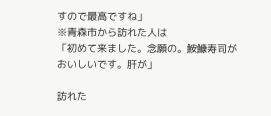すので最高ですね」
※青森市から訪れた人は
「初めて来ました。念願の。鮟鱇寿司がおいしいです。肝が」

訪れた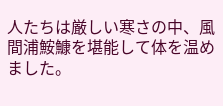人たちは厳しい寒さの中、風間浦鮟鱇を堪能して体を温めました。